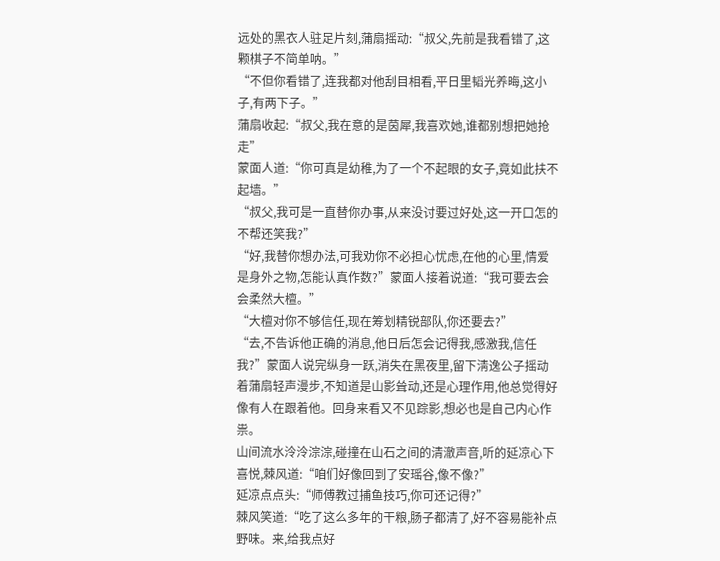远处的黑衣人驻足片刻,蒲扇摇动:“叔父,先前是我看错了,这颗棋子不简单呐。”
“不但你看错了,连我都对他刮目相看,平日里韬光养晦,这小子,有两下子。”
蒲扇收起:“叔父,我在意的是茵犀,我喜欢她,谁都别想把她抢走”
蒙面人道:“你可真是幼稚,为了一个不起眼的女子,竟如此扶不起墙。”
“叔父,我可是一直替你办事,从来没讨要过好处,这一开口怎的不帮还笑我?”
“好,我替你想办法,可我劝你不必担心忧虑,在他的心里,情爱是身外之物,怎能认真作数?”蒙面人接着说道:“我可要去会会柔然大檀。”
“大檀对你不够信任,现在筹划精锐部队,你还要去?”
“去,不告诉他正确的消息,他日后怎会记得我,感激我,信任我?”蒙面人说完纵身一跃,消失在黑夜里,留下淸逸公子摇动着蒲扇轻声漫步,不知道是山影耸动,还是心理作用,他总觉得好像有人在跟着他。回身来看又不见踪影,想必也是自己内心作祟。
山间流水泠泠淙淙,碰撞在山石之间的清澈声音,听的延凉心下喜悦,棘风道:“咱们好像回到了安瑶谷,像不像?”
延凉点点头:“师傅教过捕鱼技巧,你可还记得?”
棘风笑道:“吃了这么多年的干粮,肠子都清了,好不容易能补点野味。来,给我点好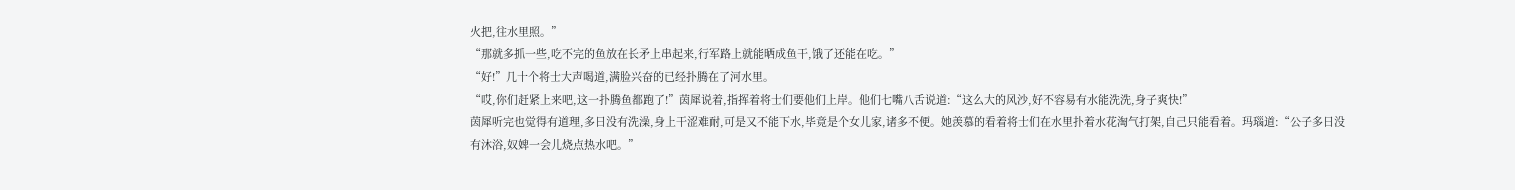火把,往水里照。”
“那就多抓一些,吃不完的鱼放在长矛上串起来,行军路上就能晒成鱼干,饿了还能在吃。”
“好!”几十个将士大声喝道,满脸兴奋的已经扑腾在了河水里。
“哎,你们赶紧上来吧,这一扑腾鱼都跑了!”茵犀说着,指挥着将士们要他们上岸。他们七嘴八舌说道:“这么大的风沙,好不容易有水能洗洗,身子爽快!”
茵犀听完也觉得有道理,多日没有洗澡,身上干涩难耐,可是又不能下水,毕竟是个女儿家,诸多不便。她羡慕的看着将士们在水里扑着水花淘气打架,自己只能看着。玛瑙道:“公子多日没有沐浴,奴婢一会儿烧点热水吧。”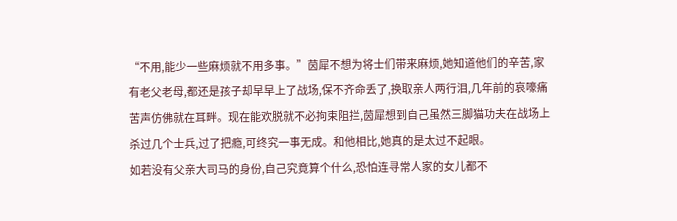“不用,能少一些麻烦就不用多事。”茵犀不想为将士们带来麻烦,她知道他们的辛苦,家有老父老母,都还是孩子却早早上了战场,保不齐命丢了,换取亲人两行泪,几年前的哀嚎痛苦声仿佛就在耳畔。现在能欢脱就不必拘束阻拦,茵犀想到自己虽然三脚猫功夫在战场上杀过几个士兵,过了把瘾,可终究一事无成。和他相比,她真的是太过不起眼。
如若没有父亲大司马的身份,自己究竟算个什么,恐怕连寻常人家的女儿都不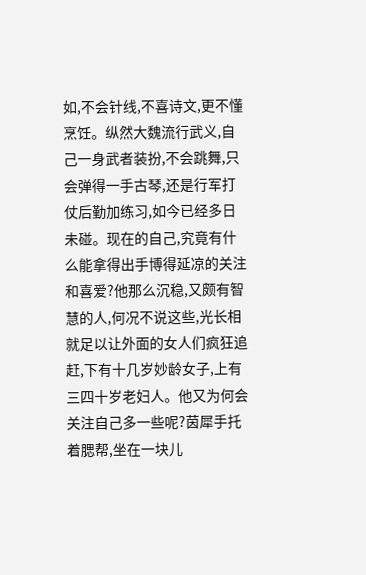如,不会针线,不喜诗文,更不懂烹饪。纵然大魏流行武义,自己一身武者装扮,不会跳舞,只会弹得一手古琴,还是行军打仗后勤加练习,如今已经多日未碰。现在的自己,究竟有什么能拿得出手博得延凉的关注和喜爱?他那么沉稳,又颇有智慧的人,何况不说这些,光长相就足以让外面的女人们疯狂追赶,下有十几岁妙龄女子,上有三四十岁老妇人。他又为何会关注自己多一些呢?茵犀手托着腮帮,坐在一块儿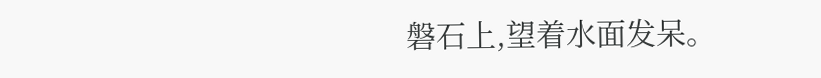磐石上,望着水面发呆。